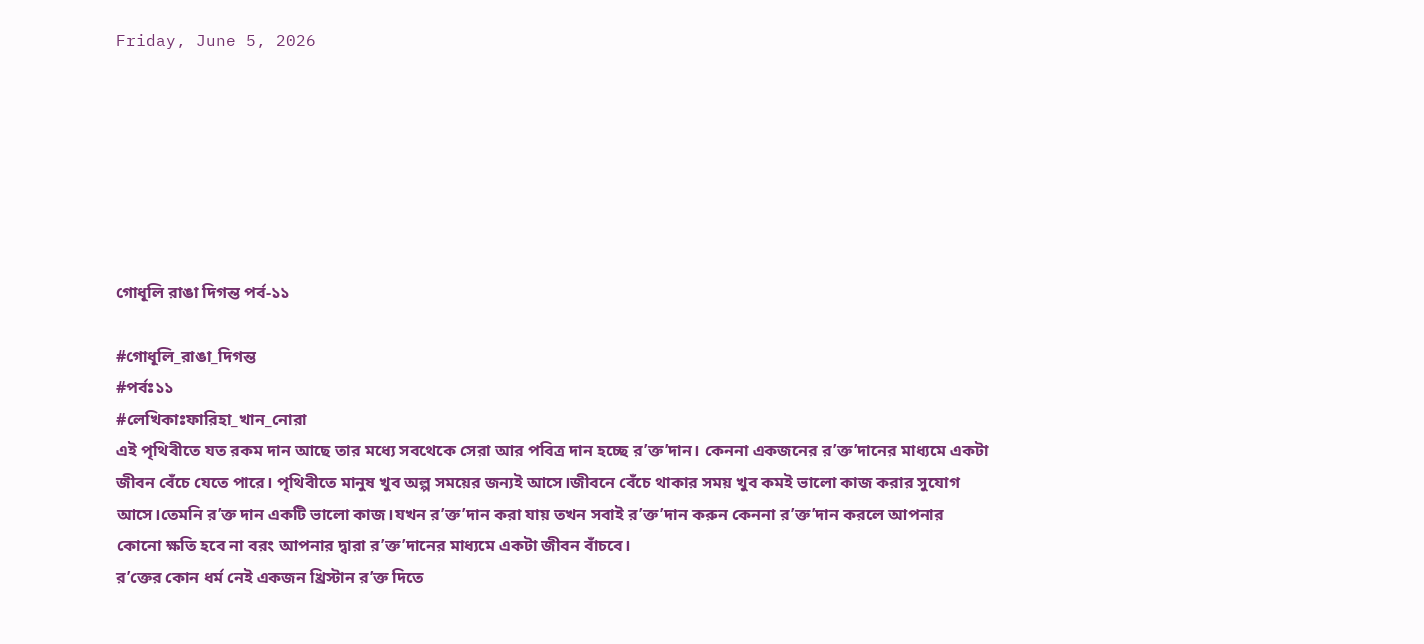Friday, June 5, 2026







গোধূলি রাঙা দিগন্ত পর্ব-১১

#গোধূলি_রাঙা_দিগন্ত
#পর্বঃ১১
#লেখিকাঃফারিহা_খান_নোরা
এই পৃথিবীতে যত রকম দান আছে তার মধ্যে সবথেকে সেরা আর পবিত্র দান হচ্ছে র’ক্ত’দান। কেননা একজনের র’ক্ত’দানের মাধ্যমে একটা জীবন বেঁচে যেতে পারে। পৃথিবীতে মানুষ খুব অল্প সময়ের জন্যই আসে।জীবনে বেঁচে থাকার সময় খুব কমই ভালো কাজ করার সুযোগ আসে।তেমনি র’ক্ত দান একটি ভালো কাজ।যখন র’ক্ত’দান করা যায় তখন সবাই র’ক্ত’দান করুন কেননা র’ক্ত’দান করলে আপনার কোনো ক্ষতি হবে না বরং আপনার দ্বারা র’ক্ত’দানের মাধ্যমে একটা জীবন বাঁচবে।
র’ক্তের কোন ধর্ম নেই একজন খ্রিস্টান র’ক্ত দিতে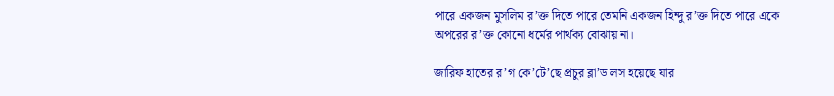পারে একজন মুসলিম র’ক্ত দিতে পারে তেমনি একজন হিন্দু র’ক্ত দিতে পারে একে অপরের র’ক্ত কোনো ধর্মের পার্থক্য বোঝায় না।

জারিফ হাতের র’গ কে’টে’ছে প্রচুর ব্লা’ড লস হয়েছে যার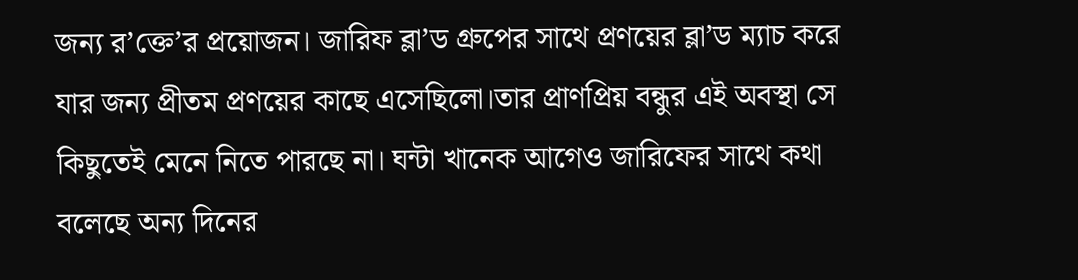জন্য র’ক্তে’র প্রয়োজন। জারিফ ব্লা’ড গ্রুপের সাথে প্রণয়ের ব্লা’ড ম্যাচ করে যার জন্য প্রীতম প্রণয়ের কাছে এসেছিলো।তার প্রাণপ্রিয় বন্ধুর এই অবস্থা সে কিছুতেই মেনে নিতে পারছে না। ঘন্টা খানেক আগেও জারিফের সাথে কথা বলেছে অন্য দিনের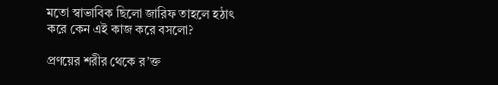মতো স্বাভাবিক ছিলো জারিফ তাহলে হঠাৎ করে কেন এই কাজ করে বসলো?

প্রণয়ের শরীর থেকে র’ক্ত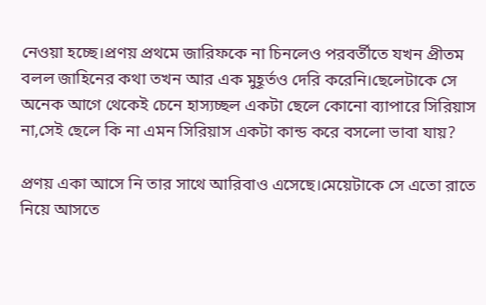নেওয়া হচ্ছে।প্রণয় প্রথমে জারিফকে না চিনলেও পরবর্তীতে যখন প্রীতম বলল জাহিনের কথা তখন আর এক মুহূর্তও দেরি করেনি।ছেলেটাকে সে অনেক আগে থেকেই চেনে হাস্যচ্ছল একটা ছেলে কোনো ব্যাপারে সিরিয়াস না,সেই ছেলে কি না এমন সিরিয়াস একটা কান্ড করে বসলো ভাবা যায়?

প্রণয় একা আসে নি তার সাথে আরিবাও এসেছে।মেয়েটাকে সে এতো রাতে নিয়ে আসতে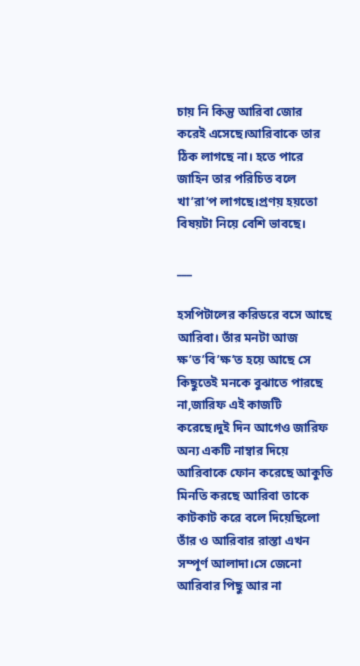চায় নি কিন্তু আরিবা জোর করেই এসেছে।আরিবাকে তার ঠিক লাগছে না। হতে পারে জাহিন তার পরিচিত বলে খা’রা’প লাগছে।প্রণয় হয়তো বিষয়টা নিয়ে বেশি ভাবছে।

___

হসপিটালের করিডরে বসে আছে আরিবা। তাঁর মনটা আজ ক্ষ’ত’বি’ক্ষ’ত হয়ে আছে সে কিছুতেই মনকে বুঝাতে পারছে না,জারিফ এই কাজটি করেছে।দুই দিন আগেও জারিফ অন্য একটি নাম্বার দিয়ে আরিবাকে ফোন করেছে আকুতি মিনতি করছে আরিবা তাকে কাটকাট করে বলে দিয়েছিলো তাঁর ও আরিবার রাস্তা এখন সম্পূর্ণ আলাদা।সে জেনো আরিবার পিছু আর না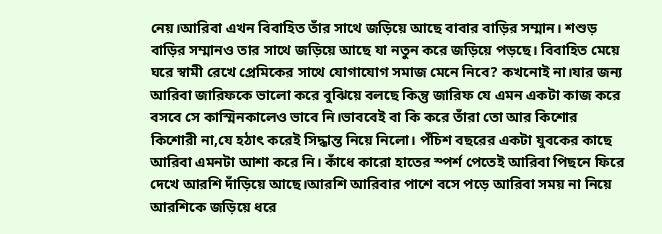নেয়।আরিবা এখন বিবাহিত তাঁর সাথে জড়িয়ে আছে বাবার বাড়ির সম্মান। শশুড় বাড়ির সম্মান‌ও তার সাথে জড়িয়ে আছে যা নতুন করে জড়িয়ে পড়ছে। বিবাহিত মেয়ে ঘরে স্বামী রেখে প্রেমিকের সাথে যোগাযোগ সমাজ মেনে নিবে? কখনোই না।যার জন্য আরিবা জারিফকে ভালো করে বুঝিয়ে বলছে কিন্তু জারিফ যে এমন একটা কাজ করে বসবে সে কাস্মিনকালেও ভাবে নি।ভাববেই বা কি করে তাঁরা তো আর কিশোর কিশোরী না,যে হঠাৎ করেই সিদ্ধান্ত নিয়ে নিলো। পঁচিশ বছরের একটা যুবকের কাছে আরিবা এমনটা আশা করে নি। কাঁধে কারো হাতের স্পর্শ পেতেই আরিবা পিছনে ফিরে দেখে আরশি দাঁড়িয়ে আছে।আরশি আরিবার পাশে বসে পড়ে আরিবা সময় না নিয়ে আরশিকে জড়িয়ে ধরে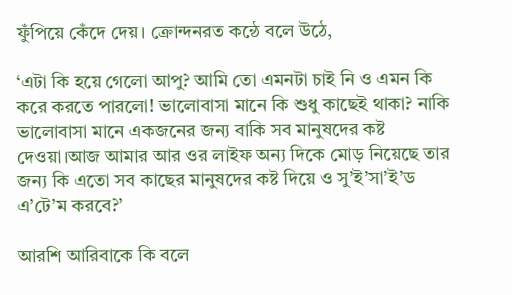ফুঁপিয়ে কেঁদে দেয়। ক্রোন্দনরত কন্ঠে বলে উঠে,

‘এটা কি হয়ে গেলো আপু? আমি তো এমনটা চাই নি ও এমন কি করে করতে পারলো! ভালোবাসা মানে কি শুধু কাছেই থাকা? নাকি ভালোবাসা মানে একজনের জন্য বাকি সব মানুষদের কষ্ট দেওয়া।আজ আমার আর ওর লাইফ অন্য দিকে মোড় নিয়েছে তার জন্য কি এতো সব কাছের মানুষদের কষ্ট দিয়ে ও সু’ই’সা’ই’ড এ’টে’ম করবে?’

আরশি আরিবাকে কি বলে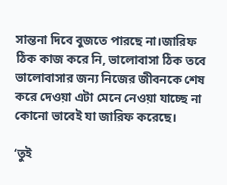সান্তনা দিবে বুজতে পারছে না।জারিফ ঠিক কাজ করে নি, ভালোবাসা ঠিক তবে ভালোবাসার জন্য নিজের জীবনকে শেষ করে দেওয়া এটা মেনে নেওয়া যাচ্ছে না কোনো ভাবেই যা জারিফ করেছে।

‘তুই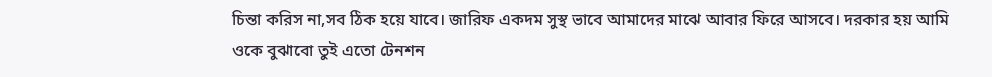চিন্তা করিস না,সব ঠিক হয়ে যাবে। জারিফ একদম সুস্থ ভাবে আমাদের মাঝে আবার ফিরে আসবে। দরকার হয় আমি ওকে বুঝাবো তুই এতো টেনশন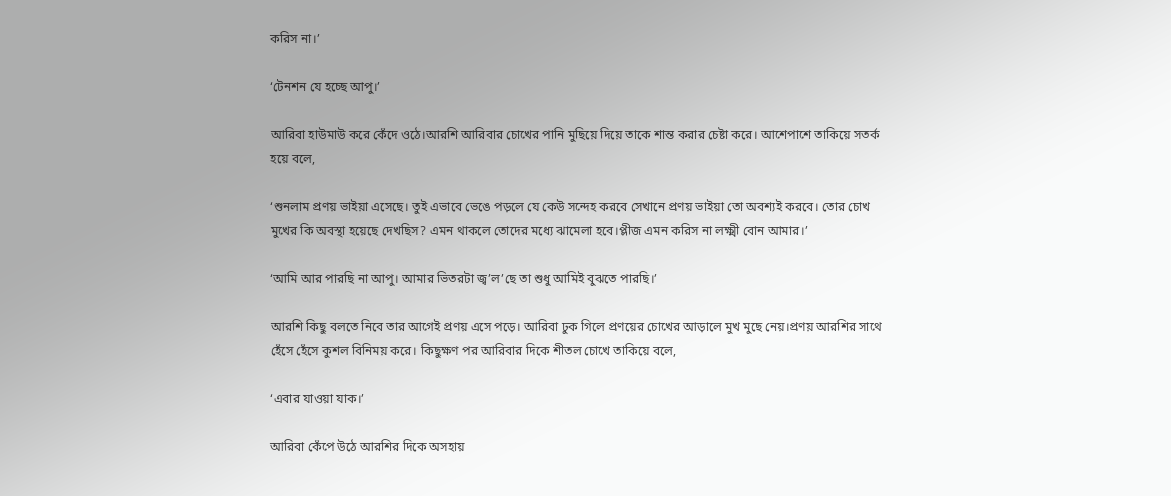করিস না।’

‘টেনশন যে হচ্ছে আপু।’

আরিবা হাউমাউ করে কেঁদে ওঠে।আরশি আরিবার চোখের পানি মুছিয়ে দিয়ে তাকে শান্ত করার চেষ্টা করে। আশেপাশে তাকিয়ে সতর্ক হয়ে বলে,

‘শুনলাম প্রণয় ভাইয়া এসেছে। তুই এভাবে ভেঙে পড়লে যে কেউ সন্দেহ করবে সেখানে প্রণয় ভাইয়া তো অবশ্যই করবে। তোর চোখ মুখের কি অবস্থা হয়েছে দেখছিস? এমন থাকলে তোদের মধ্যে ঝামেলা হবে।প্লীজ এমন করিস না লক্ষ্মী বোন আমার।’

‘আমি আর পারছি না আপু। আমার ভিতরটা জ্ব’ল’ছে তা শুধু আমিই বুঝতে পারছি।’

আরশি কিছু বলতে নিবে তার আগেই প্রণয় এসে পড়ে। আরিবা ঢুক গিলে প্রণয়ের চোখের আড়ালে মুখ মুছে নেয়।প্রণয় আরশির সাথে হেঁসে হেঁসে কুশল বিনিময় করে। কিছুক্ষণ পর আরিবার দিকে শীতল চোখে তাকিয়ে বলে,

‘এবার যাওয়া যাক।’

আরিবা কেঁপে উঠে আরশির দিকে অসহায়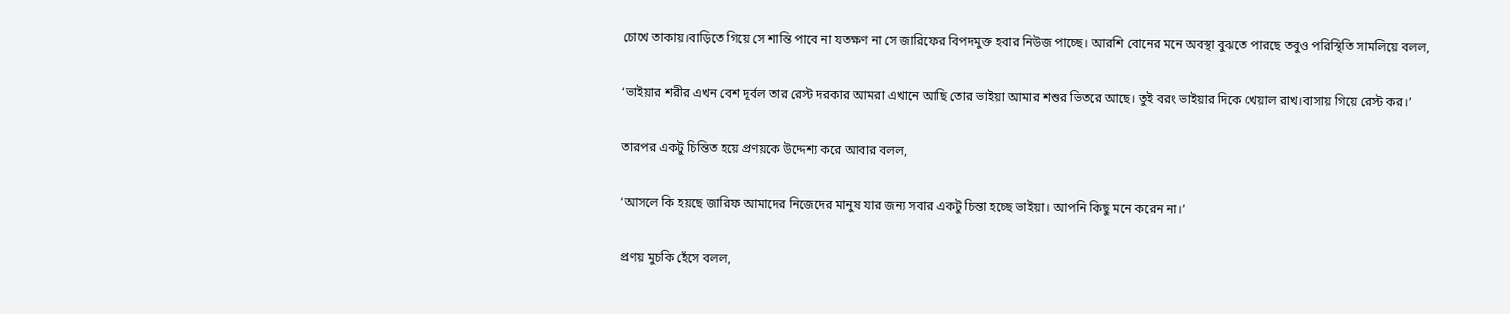চোখে তাকায়।বাড়িতে গিয়ে সে শান্তি পাবে না যতক্ষণ না সে জারিফের বিপদমুক্ত হবার নিউজ পাচ্ছে। আরশি বোনের মনে অবস্থা বুঝতে পারছে তবুও পরিস্থিতি সামলিয়ে বলল,

‘ভাইয়ার শরীর এখন বেশ দূর্বল তার রেস্ট দরকার আমরা এখানে আছি তোর ভাইয়া আমার শশুর ভিতরে আছে। তুই বরং ভাইয়ার দিকে খেয়াল রাখ।বাসায় গিয়ে রেস্ট কর।’

তারপর একটু চিন্তিত হয়ে প্রণয়কে উদ্দেশ্য করে আবার বলল,

‘আসলে কি হয়ছে জারিফ আমাদের নিজেদের মানুষ যার জন্য সবার একটু চিন্তা হচ্ছে ভাইয়া। আপনি কিছু মনে করেন না।’

প্রণয় মুচকি হেঁসে বলল,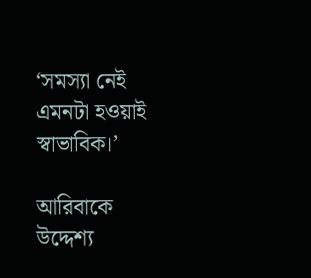‘সমস্যা নেই এমনটা হ‌ওয়াই স্বাভাবিক।’

আরিবাকে উদ্দেশ্য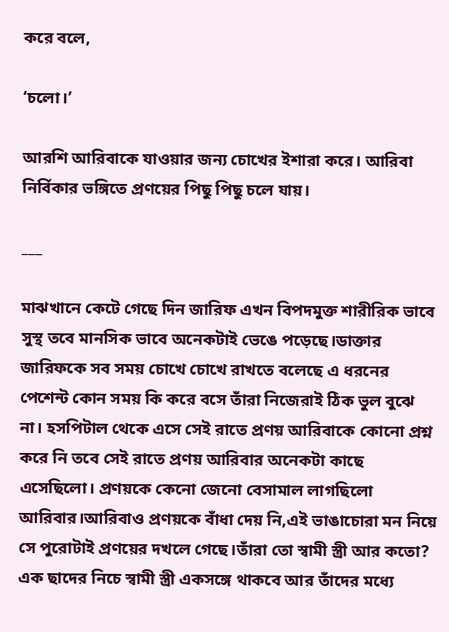করে বলে,

‘চলো।’

আরশি আরিবাকে যাওয়ার জন্য চোখের ইশারা করে। আরিবা নির্বিকার ভঙ্গিতে প্রণয়ের পিছু পিছু চলে যায়।

___

মাঝখানে কেটে গেছে দিন জারিফ এখন বিপদমুক্ত শারীরিক ভাবে সুস্থ তবে মানসিক ভাবে অনেকটাই ভেঙে পড়েছে।ডাক্তার জারিফকে সব সময় চোখে চোখে রাখতে বলেছে এ ধরনের পেশেন্ট কোন সময় কি করে বসে তাঁরা নিজেরাই ঠিক ভুল বুঝে না। হসপিটাল থেকে এসে সেই রাতে প্রণয় আরিবাকে কোনো প্রশ্ন করে নি তবে সেই রাতে প্রণয় আরিবার অনেকটা কাছে এসেছিলো। প্রণয়কে কেনো জেনো বেসামাল লাগছিলো আরিবার।আরিবাও প্রণয়কে বাঁধা দেয় নি,এই ভাঙাচোরা মন নিয়ে সে পুরোটাই প্রণয়ের দখলে গেছে।তাঁরা তো স্বামী স্ত্রী আর কতো? এক ছাদের নিচে স্বামী স্ত্রী একসঙ্গে থাকবে আর তাঁদের মধ্যে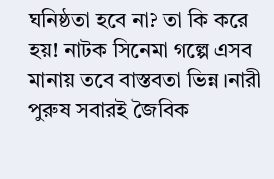ঘনিষ্ঠতা হবে না? তা কি করে হয়! নাটক সিনেমা গল্পে এসব মানায় তবে বাস্তবতা ভিন্ন।নারী পুরুষ সবার‌ই জৈবিক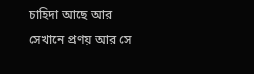চাহিদা আছে আর সেখানে প্রণয় আর সে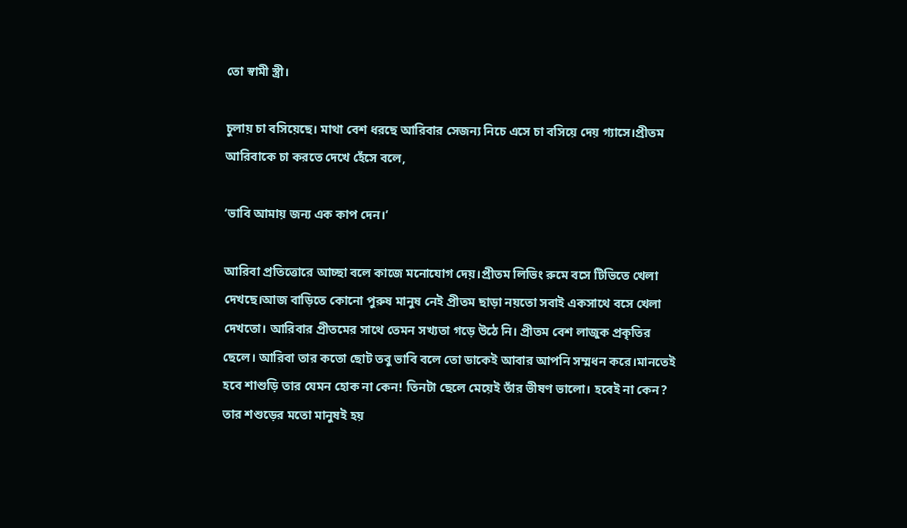তো স্বামী স্ত্রী।

চুলায় চা বসিয়েছে। মাথা বেশ ধরছে আরিবার সেজন্য নিচে এসে চা বসিয়ে দেয় গ্যাসে।প্রীতম আরিবাকে চা করতে দেখে হেঁসে বলে,

‘ভাবি আমায় জন্য এক কাপ দেন।’

আরিবা প্রতিত্তোরে আচ্ছা বলে কাজে মনোযোগ দেয়।প্রীতম লিভিং রুমে বসে টিভিতে খেলা দেখছে।আজ বাড়িতে কোনো পুরুষ মানুষ নেই প্রীতম ছাড়া নয়তো সবাই একসাথে বসে খেলা দেখতো। আরিবার প্রীতমের সাথে তেমন সখ্যতা গড়ে উঠে নি। প্রীতম বেশ লাজুক প্রকৃতির ছেলে। আরিবা তার কতো ছোট তবু ভাবি বলে তো ডাকেই আবার আপনি সম্মধন করে।মানতেই হবে শাশুড়ি তার যেমন হোক না কেন! তিনটা ছেলে মেয়ে‌ই তাঁর ভীষণ ভালো। হবেই না কেন? তার শশুড়ের মতো মানুষ‌ই হয়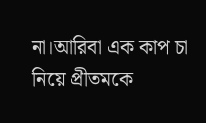না।আরিবা এক কাপ চা নিয়ে প্রীতমকে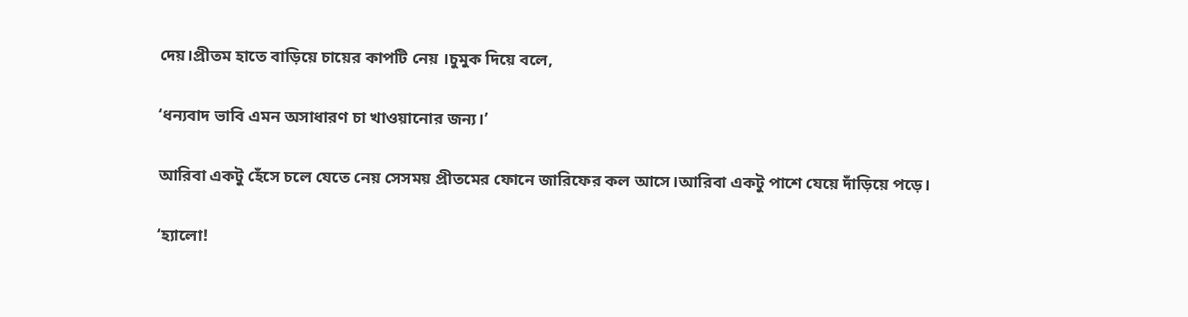দেয়।প্রীতম হাতে বাড়িয়ে চায়ের কাপটি নেয় ।চুমুক দিয়ে বলে,

‘ধন্যবাদ ভাবি এমন অসাধারণ চা খাওয়ানোর জন্য।’

আরিবা একটু হেঁসে চলে যেতে নেয় সেসময় প্রীতমের ফোনে জারিফের কল আসে।আরিবা একটু পাশে যেয়ে দাঁড়িয়ে পড়ে।

‘হ্যালো!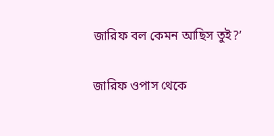জারিফ বল কেমন আছিস তুই?’

জারিফ ওপাস থেকে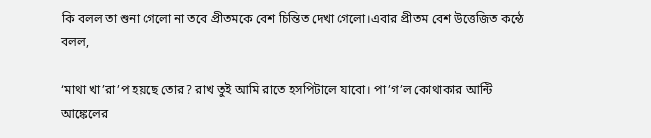কি বলল তা শুনা গেলো না তবে প্রীতমকে বেশ চিন্তিত দেখা গেলো।এবার প্রীতম বেশ উত্তেজিত কন্ঠে বলল,

‘মাথা খা’রা’প হয়ছে তোর? রাখ তুই আমি রাতে হসপিটালে যাবো। পা’গ’ল কোথাকার আন্টি আঙ্কেলের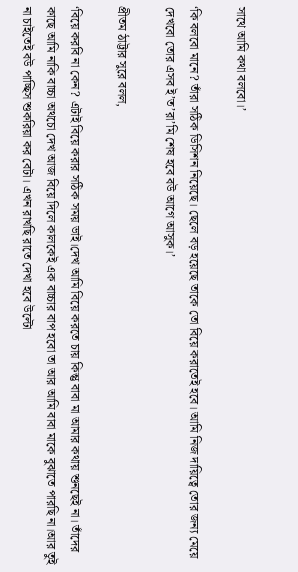সাথে আমি কথা বলবো।’

‘কি বলবো মানে? তাঁরা সঠিক ডিসিশন নিয়েছে। ছেলে বড় হয়েছে তাকে তো বিয়ে করাতেই হবে। আমি নিজ দায়িত্বে তোর জন্য মেয়ে দেখবো তোর এসব ই’ত’রা’মি শেষ হবে ব‌উ আগে আসুক।’

প্রীতম ঠাট্টার সুরে বলল,

‘বিয়ে করবি না কেন? এটাই বিয়ে করার সঠিক সময় ভাই।দেখ আমি বিয়ে করতে চায় কিন্তু বাবা মা আমার কথায় শুনছেই না। তাঁদের কাছে আমি নাকি বাচ্চা অথচো দেখ আজ বিয়ে দিলে কালকেই এক বাচ্চার বাপ হবো তা আর আমি বাবা মাকে বুঝাতে পারছি না।আর তুই না চাইতেই ব‌উ পাচ্ছিস শুকরিয়া কর বেটা। এখন রাখছি রাতে দেখা হবে উল্টো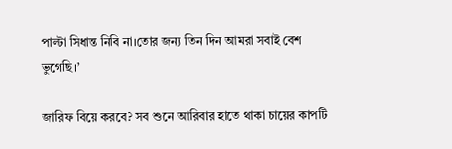পাল্টা সিধান্ত নিবি না।তোর জন্য তিন দিন আমরা সবাই বেশ ভুগেছি।’

জারিফ বিয়ে করবে? সব শুনে আরিবার হাতে থাকা চায়ের কাপটি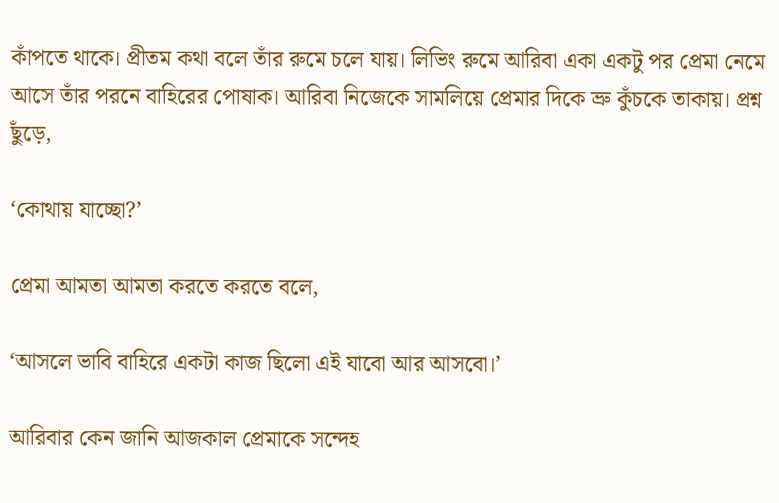কাঁপতে থাকে। প্রীতম কথা বলে তাঁর রুমে চলে যায়। লিভিং রুমে আরিবা একা একটু পর প্রেমা নেমে আসে তাঁর পরনে বাহিরের পোষাক। আরিবা নিজেকে সামলিয়ে প্রেমার দিকে ভ্রু কুঁচকে তাকায়। প্রশ্ন ছুঁড়ে,

‘কোথায় যাচ্ছো?’

প্রেমা আমতা আমতা করতে করতে বলে,

‘আসলে ভাবি বাহিরে একটা কাজ ছিলো এই যাবো আর আসবো।’

আরিবার কেন জানি আজকাল প্রেমাকে সন্দেহ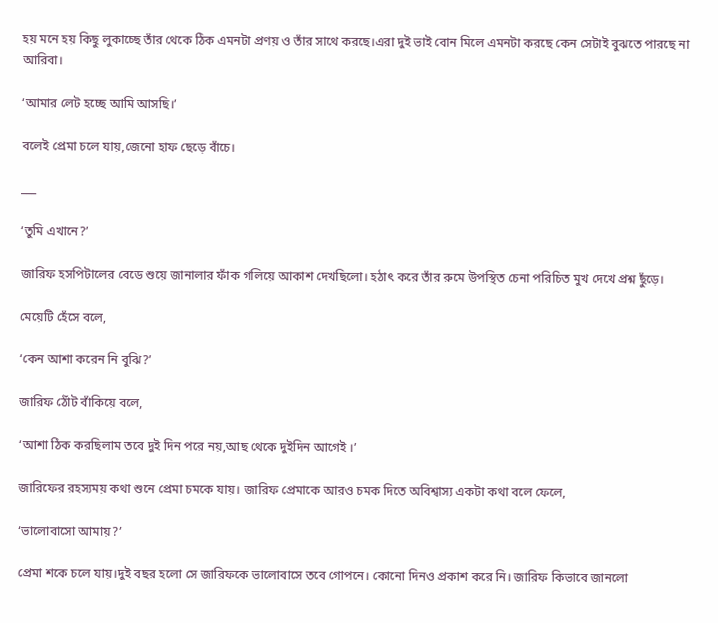হয় মনে হয় কিছু লুকাচ্ছে তাঁর থেকে ঠিক এমনটা প্রণয় ও তাঁর সাথে করছে।এরা দুই ভাই বোন মিলে এমনটা করছে কেন সেটাই বুঝতে পারছে না আরিবা।

‘আমার লেট হচ্ছে আমি আসছি।’

বলেই প্রেমা চলে যায়,জেনো হাফ ছেড়ে বাঁচে।

___

‘তুমি এখানে?’

জারিফ হসপিটালের বেডে শুয়ে জানালার ফাঁক গলিয়ে আকাশ দেখছিলো। হঠাৎ করে তাঁর রুমে উপস্থিত চেনা পরিচিত মুখ দেখে প্রশ্ন ছুঁড়ে।

মেয়েটি হেঁসে বলে,

‘কেন আশা করেন নি বুঝি?’

জারিফ ঠোঁট বাঁকিয়ে বলে,

‘আশা ঠিক করছিলাম তবে দুই দিন পরে নয়,আছ থেকে দুইদিন আগেই ।’

জারিফের রহস্যময় কথা শুনে প্রেমা চমকে যায়। জারিফ প্রেমাকে আর‌ও চমক দিতে অবিশ্বাস্য একটা কথা বলে ফেলে,

‘ভালোবাসো আমায়?’

প্রেমা শকে চলে যায়।দুই বছর হলো সে জারিফকে ভালোবাসে তবে গোপনে। কোনো দিন‌ও প্রকাশ করে নি। জারিফ কিভাবে জানলো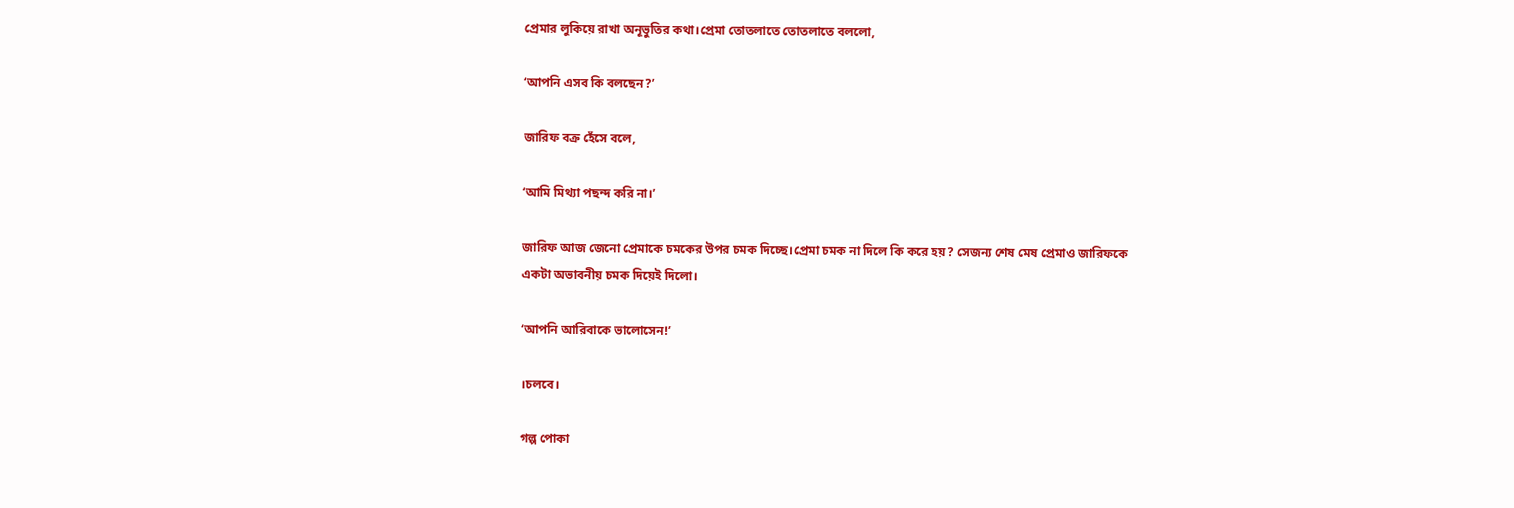প্রেমার লুকিয়ে রাখা অনূভুতির কথা।প্রেমা তোতলাতে তোতলাতে বললো,

‘আপনি এসব কি বলছেন?’

জারিফ বক্র হেঁসে বলে,

‘আমি মিথ্যা পছন্দ করি না।’

জারিফ আজ জেনো প্রেমাকে চমকের উপর চমক দিচ্ছে।প্রেমা চমক না দিলে কি করে হয়? সেজন্য শেষ মেষ প্রেমাও জারিফকে একটা অভাবনীয় চমক দিয়েই দিলো।

‘আপনি আরিবাকে ভালোসেন!’

।চলবে।

গল্প পোকা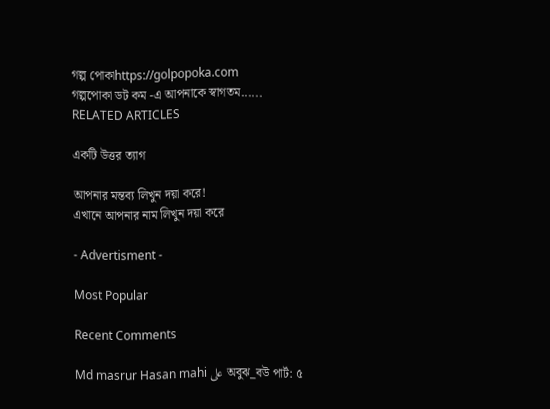গল্প পোকাhttps://golpopoka.com
গল্পপোকা ডট কম -এ আপনাকে স্বাগতম......
RELATED ARTICLES

একটি উত্তর ত্যাগ

আপনার মন্তব্য লিখুন দয়া করে!
এখানে আপনার নাম লিখুন দয়া করে

- Advertisment -

Most Popular

Recent Comments

Md masrur Hasan mahi على অবুঝ_বউ পার্ট: ৫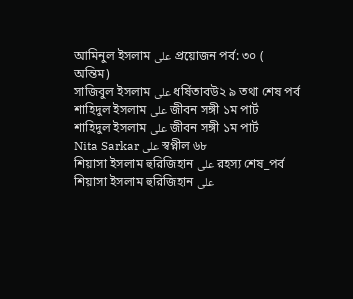আমিনুল ইসলাম على প্রয়োজন পর্ব: ৩০ ( অন্তিম)
সাজিবুল ইসলাম على ধর্ষিতাবউ২ ৯ তথা শেষ পর্ব
শাহিদুল ইসলাম على জীবন সঙ্গী ১ম পার্ট
শাহিদুল ইসলাম على জীবন সঙ্গী ১ম পার্ট
Nita Sarkar على স্বপ্নীল ৬৮
শিয়াসা ইসলাম হুরিজিহান على রহস্য শেষ_পর্ব
শিয়াসা ইসলাম হুরিজিহান على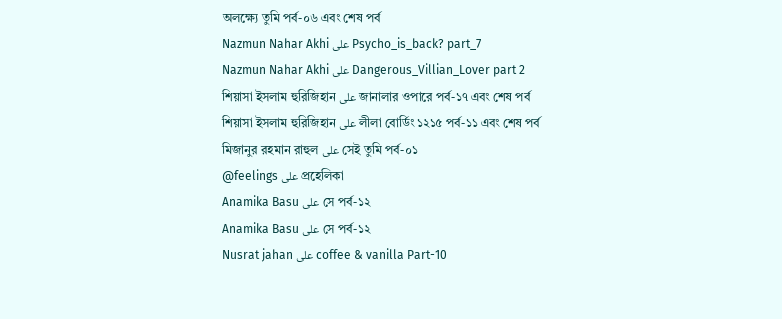অলক্ষ্যে তুমি পর্ব-০৬ এবং শেষ পর্ব
Nazmun Nahar Akhi على Psycho_is_back? part_7
Nazmun Nahar Akhi على Dangerous_Villian_Lover part 2
শিয়াসা ইসলাম হুরিজিহান على জানালার ওপারে পর্ব-১৭ এবং শেষ পর্ব
শিয়াসা ইসলাম হুরিজিহান على লীলা বোর্ডিং ১২১৫ পর্ব-১১ এবং শেষ পর্ব
মিজানুর রহমান রাহুল على সেই তুমি পর্ব-০১
@feelings على প্রহেলিকা
Anamika Basu على সে পর্ব-১২
Anamika Basu على সে পর্ব-১২
Nusrat jahan على coffee & vanilla Part-10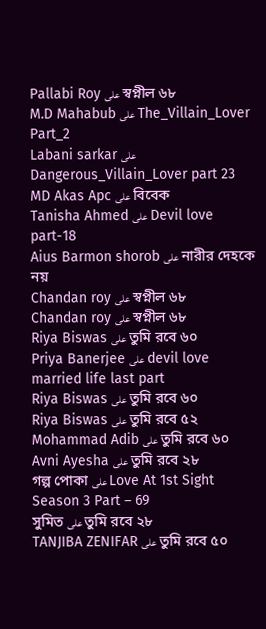Pallabi Roy على স্বপ্নীল ৬৮
M.D Mahabub على The_Villain_Lover Part_2
Labani sarkar على Dangerous_Villain_Lover part 23
MD Akas Apc على বিবেক
Tanisha Ahmed على Devil love part-18
Aius Barmon shorob على নারীর দেহকে নয়
Chandan roy على স্বপ্নীল ৬৮
Chandan roy على স্বপ্নীল ৬৮
Riya Biswas على তুমি রবে ৬০
Priya Banerjee على devil love married life last part
Riya Biswas على তুমি রবে ৬০
Riya Biswas على তুমি রবে ৫২
Mohammad Adib على তুমি রবে ৬০
Avni Ayesha على তুমি রবে ২৮
গল্প পোকা على Love At 1st Sight Season 3 Part – 69
সুমিত على তুমি রবে ২৮
TANJIBA ZENIFAR على তুমি রবে ৫০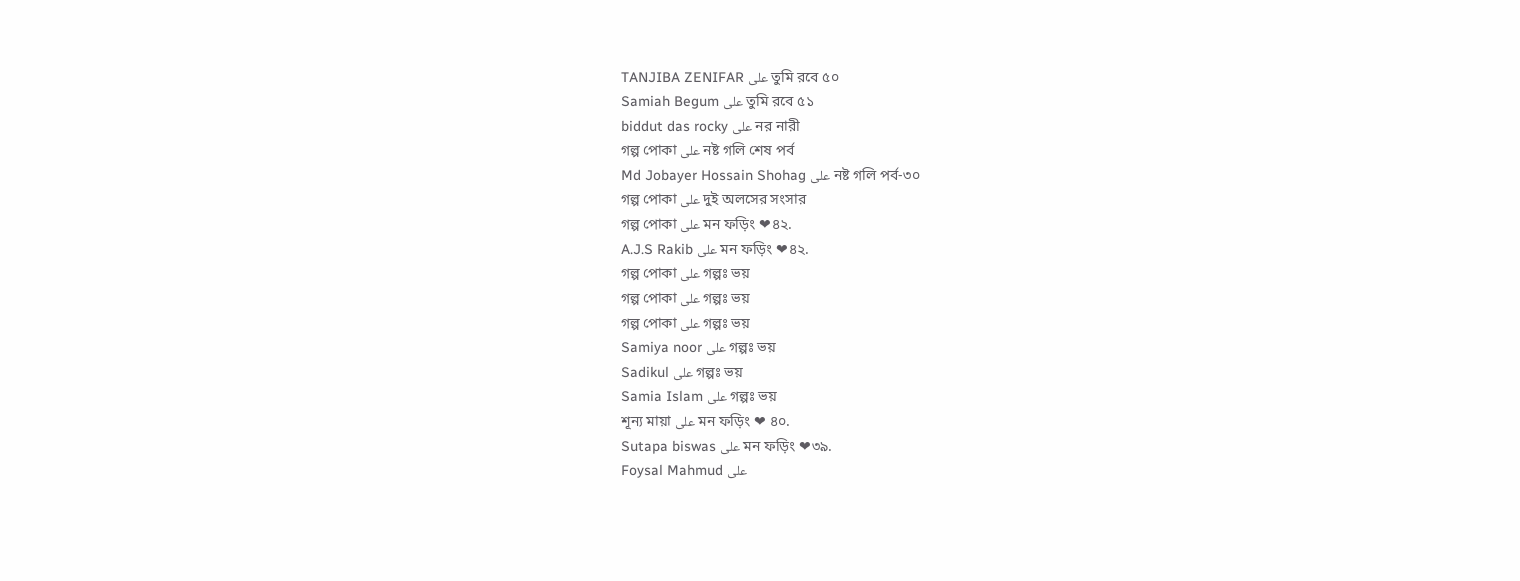TANJIBA ZENIFAR على তুমি রবে ৫০
Samiah Begum على তুমি রবে ৫১
biddut das rocky على নর নারী
গল্প পোকা على নষ্ট গলি শেষ পর্ব
Md Jobayer Hossain Shohag على নষ্ট গলি পর্ব-৩০
গল্প পোকা على দুই অলসের সংসার
গল্প পোকা على মন ফড়িং ❤৪২.
A.J.S Rakib على মন ফড়িং ❤৪২.
গল্প পোকা على গল্পঃ ভয়
গল্প পোকা على গল্পঃ ভয়
গল্প পোকা على গল্পঃ ভয়
Samiya noor على গল্পঃ ভয়
Sadikul على গল্পঃ ভয়
Samia Islam على গল্পঃ ভয়
শূন্য মায়া على মন ফড়িং ❤ ৪০.
Sutapa biswas على মন ফড়িং ❤৩৯.
Foysal Mahmud على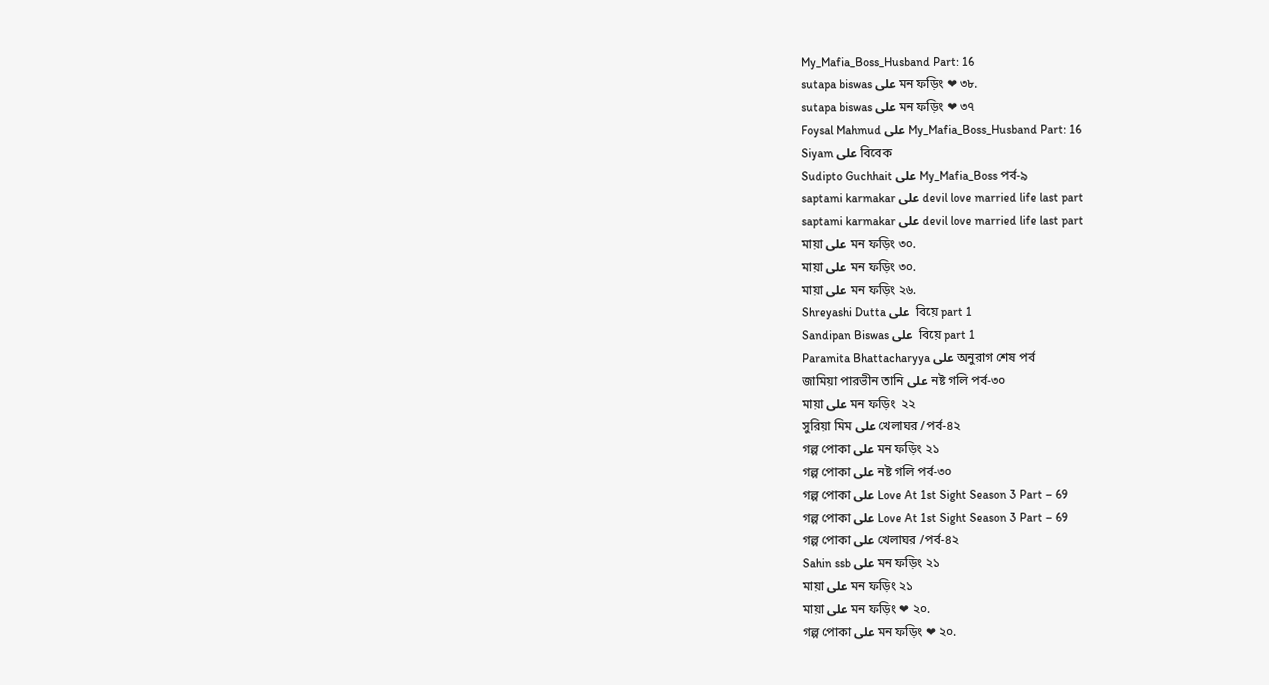My_Mafia_Boss_Husband Part: 16
sutapa biswas على মন ফড়িং ❤ ৩৮.
sutapa biswas على মন ফড়িং ❤ ৩৭
Foysal Mahmud على My_Mafia_Boss_Husband Part: 16
Siyam على বিবেক
Sudipto Guchhait على My_Mafia_Boss পর্ব-৯
saptami karmakar على devil love married life last part
saptami karmakar على devil love married life last part
মায়া على মন ফড়িং ৩০.
মায়া على মন ফড়িং ৩০.
মায়া على মন ফড়িং ২৬.
Shreyashi Dutta على  বিয়ে part 1
Sandipan Biswas على  বিয়ে part 1
Paramita Bhattacharyya على অনুরাগ শেষ পর্ব
জামিয়া পারভীন তানি على নষ্ট গলি পর্ব-৩০
মায়া على মন ফড়িং  ২২
সুরিয়া মিম على খেলাঘর /পর্ব-৪২
গল্প পোকা على মন ফড়িং ২১
গল্প পোকা على নষ্ট গলি পর্ব-৩০
গল্প পোকা على Love At 1st Sight Season 3 Part – 69
গল্প পোকা على Love At 1st Sight Season 3 Part – 69
গল্প পোকা على খেলাঘর /পর্ব-৪২
Sahin ssb على মন ফড়িং ২১
মায়া على মন ফড়িং ২১
মায়া على মন ফড়িং ❤ ২০.
গল্প পোকা على মন ফড়িং ❤ ২০.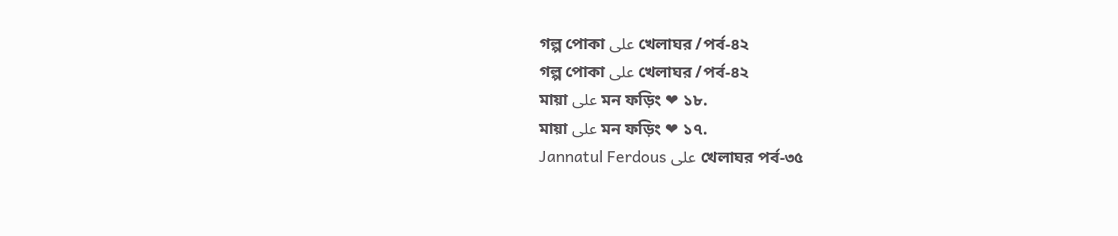গল্প পোকা على খেলাঘর /পর্ব-৪২
গল্প পোকা على খেলাঘর /পর্ব-৪২
মায়া على মন ফড়িং ❤ ১৮.
মায়া على মন ফড়িং ❤ ১৭.
Jannatul Ferdous على খেলাঘর পর্ব-৩৫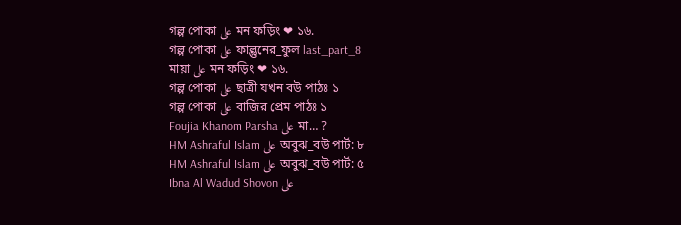গল্প পোকা على মন ফড়িং ❤ ১৬.
গল্প পোকা على ফাল্গুনের_ফুল last_part_8
মায়া على মন ফড়িং ❤ ১৬.
গল্প পোকা على ছাত্রী যখন বউ পাঠঃ ১
গল্প পোকা على বাজির প্রেম পাঠঃ ১
Foujia Khanom Parsha على মা… ?
HM Ashraful Islam على অবুঝ_বউ পার্ট: ৮
HM Ashraful Islam على অবুঝ_বউ পার্ট: ৫
Ibna Al Wadud Shovon على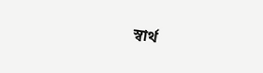স্বার্থ